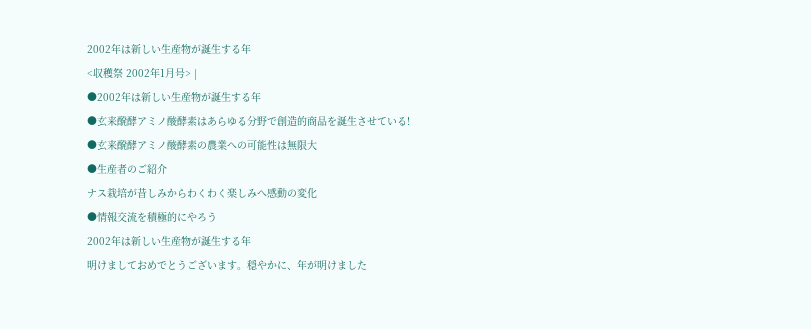2002年は新しい生産物が誕生する年
<収穫祭 2002年1月号> |
●2002年は新しい生産物が誕生する年
●玄来醗酵アミノ酸酵素はあらゆる分野で創造的商品を誕生させている!
●玄来醗酵アミノ酸酵素の農業への可能性は無限大
●生産者のご紹介
ナス栽培が昔しみからわくわく楽しみへ感動の変化
●情報交流を積極的にやろう
2002年は新しい生産物が誕生する年
明けましておめでとうございます。穏やかに、年が明けました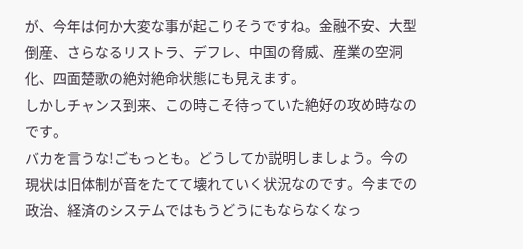が、今年は何か大変な事が起こりそうですね。金融不安、大型倒産、さらなるリストラ、デフレ、中国の脅威、産業の空洞化、四面楚歌の絶対絶命状態にも見えます。
しかしチャンス到来、この時こそ待っていた絶好の攻め時なのです。
バカを言うな!ごもっとも。どうしてか説明しましょう。今の現状は旧体制が音をたてて壊れていく状況なのです。今までの政治、経済のシステムではもうどうにもならなくなっ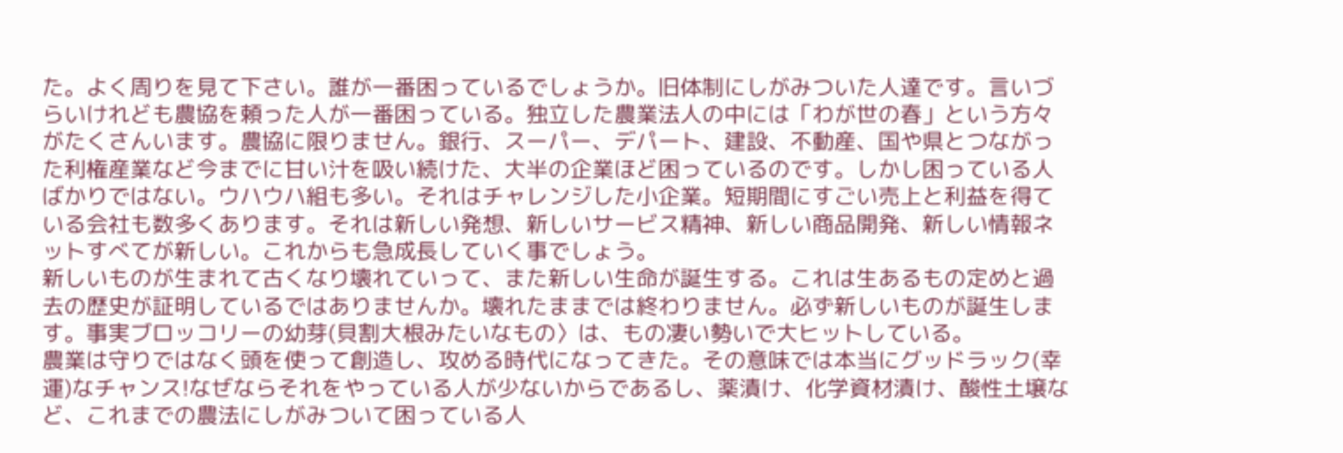た。よく周りを見て下さい。誰が一番困っているでしょうか。旧体制にしがみついた人達です。言いづらいけれども農協を頼った人が一番困っている。独立した農業法人の中には「わが世の春」という方々がたくさんいます。農協に限りません。銀行、スーパー、デパート、建設、不動産、国や県とつながった利権産業など今までに甘い汁を吸い続けた、大半の企業ほど困っているのです。しかし困っている人ばかりではない。ウハウハ組も多い。それはチャレンジした小企業。短期間にすごい売上と利益を得ている会社も数多くあります。それは新しい発想、新しいサービス精神、新しい商品開発、新しい情報ネットすべてが新しい。これからも急成長していく事でしょう。
新しいものが生まれて古くなり壊れていって、また新しい生命が誕生する。これは生あるもの定めと過去の歴史が証明しているではありませんか。壊れたままでは終わりません。必ず新しいものが誕生します。事実ブロッコリーの幼芽(貝割大根みたいなもの〉は、もの凄い勢いで大ヒットしている。
農業は守りではなく頭を使って創造し、攻める時代になってきた。その意味では本当にグッドラック(幸運)なチャンス!なぜならそれをやっている人が少ないからであるし、薬漬け、化学資材漬け、酸性土壌など、これまでの農法にしがみついて困っている人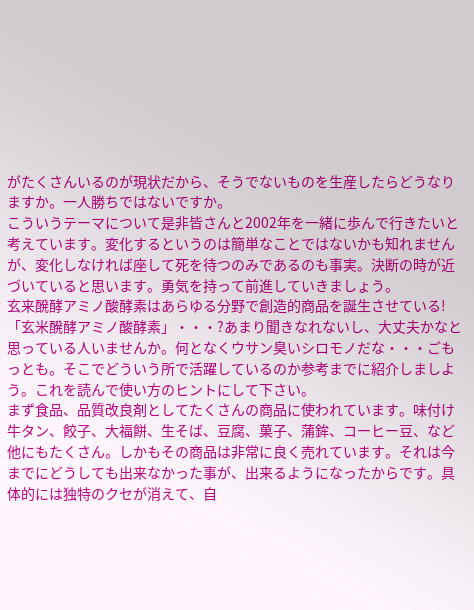がたくさんいるのが現状だから、そうでないものを生産したらどうなりますか。一人勝ちではないですか。
こういうテーマについて是非皆さんと2002年を一緒に歩んで行きたいと考えています。変化するというのは簡単なことではないかも知れませんが、変化しなければ座して死を待つのみであるのも事実。決断の時が近づいていると思います。勇気を持って前進していきましょう。
玄来醗酵アミノ酸酵素はあらゆる分野で創造的商品を誕生させている!
「玄米醗酵アミノ酸酵素」・・・?あまり聞きなれないし、大丈夫かなと思っている人いませんか。何となくウサン臭いシロモノだな・・・ごもっとも。そこでどういう所で活躍しているのか参考までに紹介しましよう。これを読んで使い方のヒントにして下さい。
まず食品、品質改良剤としてたくさんの商品に使われています。味付け牛タン、餃子、大福餅、生そば、豆腐、菓子、蒲鉾、コーヒー豆、など他にもたくさん。しかもその商品は非常に良く売れています。それは今までにどうしても出来なかった事が、出来るようになったからです。具体的には独特のクセが消えて、自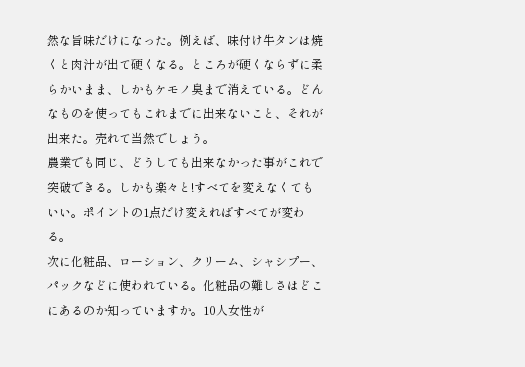然な旨味だけになった。例えば、味付け牛タンは焼くと肉汁が出て硬くなる。ところが硬くならずに柔らかいまま、しかもケモノ臭まで消えている。どんなものを使ってもこれまでに出来ないこと、それが出来た。売れて当然でしょう。
農業でも同じ、どうしても出来なかった事がこれで突破できる。しかも楽々と!すべてを変えなくてもいい。ポイントの1点だけ変えればすべてが変わる。
次に化粧品、ローション、クリーム、シャシプー、パックなどに使われている。化粧品の難しさはどこにあるのか知っていますか。10人女性が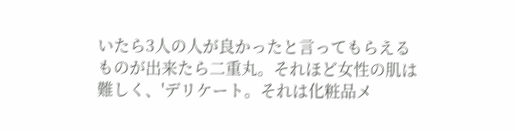いたら3人の人が良かったと言ってもらえるものが出来たら二重丸。それほど女性の肌は難しく、'デリケート。それは化粧品メ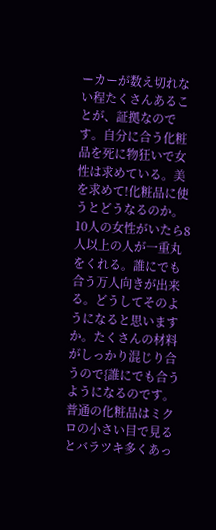ーカーが数え切れない程たくさんあることが、証拠なのです。自分に合う化粧品を死に物狂いで女性は求めている。美を求めて!化粧品に使うとどうなるのか。10人の女性がいたら8人以上の人が一重丸をくれる。誰にでも合う万人向きが出来る。どうしてそのようになると思いますか。たくさんの材料がしっかり混じり合うので{誰にでも合うようになるのです。普通の化粧品はミクロの小さい目で見るとバラツキ多くあっ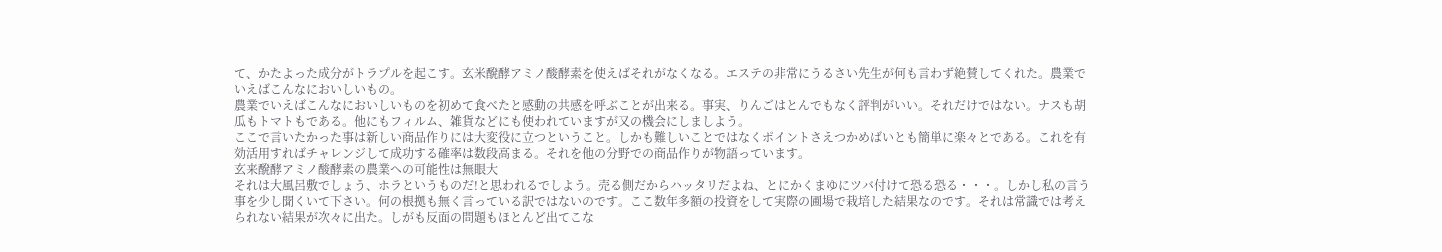て、かたよった成分がトラプルを起こす。玄米醗酵アミノ酸酵素を使えばそれがなくなる。エステの非常にうるさい先生が何も言わず絶賛してくれた。農業でいえばこんなにおいしいもの。
農業でいえばこんなにおいしいものを初めて食べたと感動の共感を呼ぶことが出来る。事実、りんごはとんでもなく評判がいい。それだけではない。ナスも胡瓜もトマトもである。他にもフィルム、雑貨などにも使われていますが又の機会にしましよう。
ここで言いたかった事は新しい商品作りには大変役に立つということ。しかも難しいことではなくポイントさえつかめばいとも簡単に楽々とである。これを有効活用すればチャレンジして成功する確率は数段高まる。それを他の分野での商品作りが物語っています。
玄来醗酵アミノ酸酵素の農業への可能性は無眼大
それは大風呂敷でしょう、ホラというものだ!と思われるでしよう。売る側だからハッタリだよね、とにかくまゆにツバ付けて恐る恐る・・・。しかし私の言う事を少し聞くいて下さい。何の根拠も無く言っている訳ではないのです。ここ数年多額の投資をして実際の圃場で栽培した結果なのです。それは常識では考えられない結果が次々に出た。しがも反面の問題もほとんど出てこな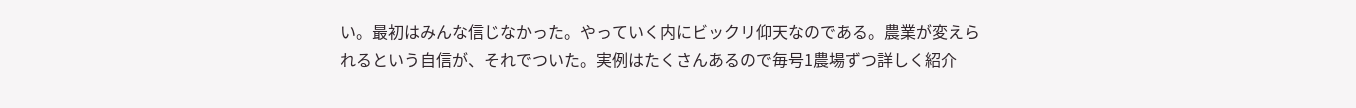い。最初はみんな信じなかった。やっていく内にビックリ仰天なのである。農業が変えられるという自信が、それでついた。実例はたくさんあるので毎号1農場ずつ詳しく紹介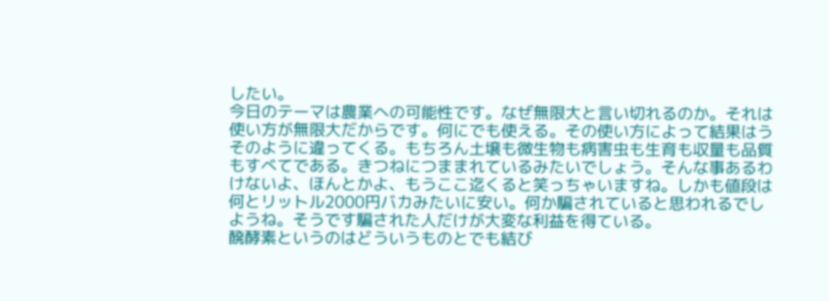したい。
今日のテーマは農業への可能性です。なぜ無限大と言い切れるのか。それは使い方が無限大だからです。何にでも使える。その使い方によって結果はうそのように違ってくる。もちろん土壌も微生物も病害虫も生育も収量も品質もすべてである。きつねにつままれているみたいでしょう。そんな事あるわけないよ、ほんとかよ、もうここ迄くると笑っちゃいますね。しかも値段は何とリットル2000円バカみたいに安い。何か騙されていると思われるでしようね。そうです騙された人だけが大変な利益を得ている。
醗酵素というのはどういうものとでも結び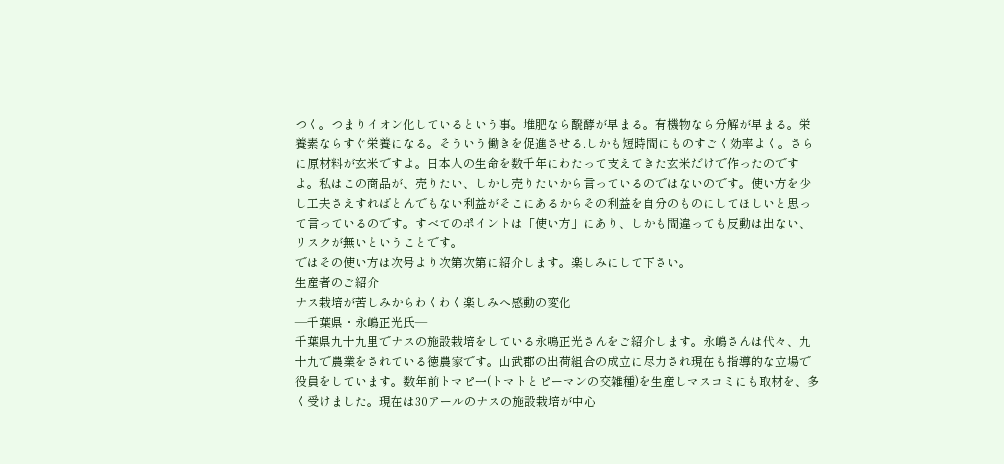つく。つまりイオン化しているという事。堆肥なら醗酵が早まる。有機物なら分解が早まる。栄養素ならすぐ栄養になる。そういう働きを促進させる.しかも短時間にものすごく効率よく。さらに原材料が玄米ですよ。日本人の生命を数千年にわたって支えてきた玄米だけで作ったのですよ。私はこの商品が、売りたい、しかし売りたいから言っているのではないのです。使い方を少し工夫さえすればとんでもない利益がそこにあるからその利益を自分のものにしてほしいと思って言っているのです。すべてのポイントは「使い方」にあり、しかも間違っても反動は出ない、リスクが無いということです。
ではその使い方は次号より次第次第に紹介します。楽しみにして下さい。
生産者のご紹介
ナス栽培が苦しみからわくわく楽しみへ感動の変化
―千葉県・永嶋正光氏―
千葉県九十九里でナスの施設栽培をしている永鳴正光さんをご紹介します。永嶋さんは代々、九十九で農業をされている徳農家です。山武郡の出荷組合の成立に尽力され現在も指導的な立場で役員をしています。数年前トマピ一(トマトとピーマンの交雑種)を生産しマスコミにも取材を、多く受けました。現在は30アールのナスの施設栽培が中心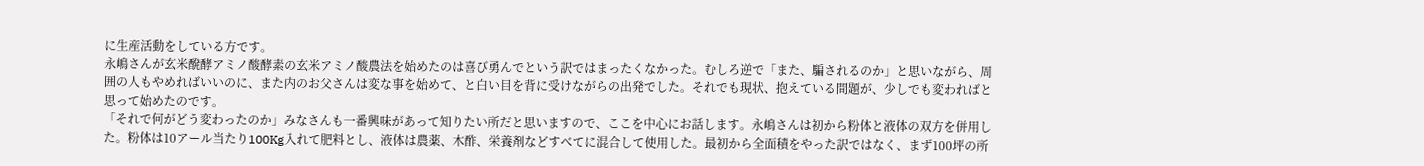に生産活動をしている方です。
永嶋さんが玄米醗酵アミノ酸酵素の玄米アミノ酸農法を始めたのは喜び勇んでという訳ではまったくなかった。むしろ逆で「また、騙されるのか」と思いながら、周囲の人もやめればいいのに、また内のお父さんは変な事を始めて、と白い目を背に受けながらの出発でした。それでも現状、抱えている間題が、少しでも変わればと思って始めたのです。
「それで何がどう変わったのか」みなさんも一番興味があって知りたい所だと思いますので、ここを中心にお話します。永嶋さんは初から粉体と液体の双方を併用した。粉体は10アール当たり100Kg入れて肥料とし、液体は農薬、木酢、栄養剤などすべてに混合して使用した。最初から全面積をやった訳ではなく、まず100坪の所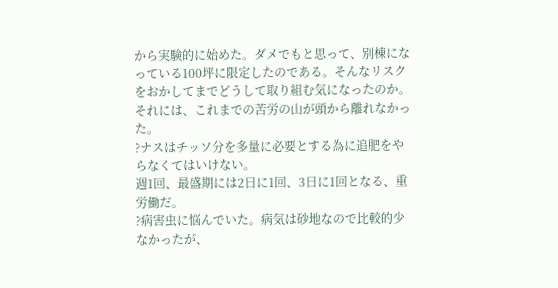から実験的に始めた。ダメでもと思って、別棟になっている100坪に限定したのである。そんなリスクをおかしてまでどうして取り組む気になったのか。
それには、これまでの苦労の山が頭から離れなかった。
?ナスはチッソ分を多量に必要とする為に追肥をやらなくてはいけない。
週1回、最盛期には2日に1回、3日に1回となる、重労働だ。
?病害虫に悩んでいた。病気は砂地なので比較的少なかったが、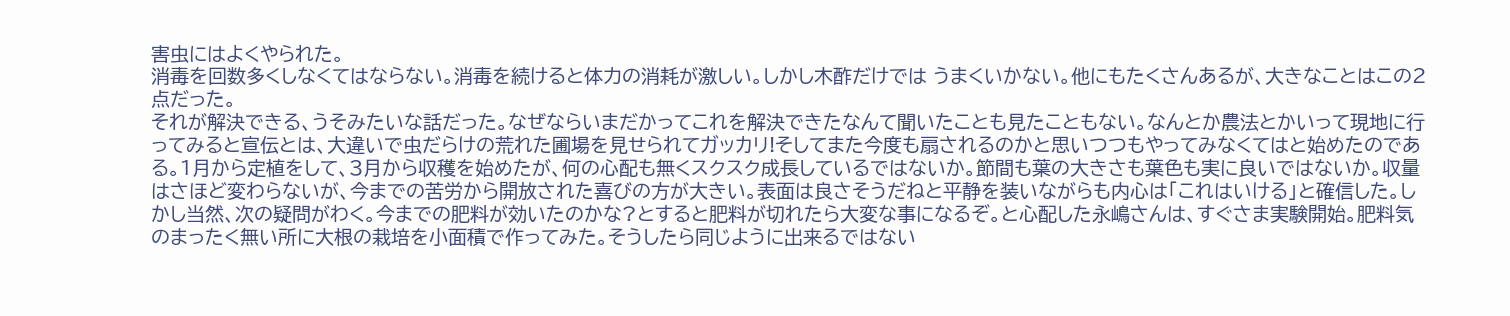害虫にはよくやられた。
消毒を回数多くしなくてはならない。消毒を続けると体力の消耗が激しい。しかし木酢だけでは うまくいかない。他にもたくさんあるが、大きなことはこの2点だった。
それが解決できる、うそみたいな話だった。なぜならいまだかってこれを解決できたなんて聞いたことも見たこともない。なんとか農法とかいって現地に行ってみると宣伝とは、大違いで虫だらけの荒れた圃場を見せられてガッカリ!そしてまた今度も扇されるのかと思いつつもやってみなくてはと始めたのである。1月から定植をして、3月から収穫を始めたが、何の心配も無くスクスク成長しているではないか。節間も葉の大きさも葉色も実に良いではないか。収量はさほど変わらないが、今までの苦労から開放された喜びの方が大きい。表面は良さそうだねと平静を装いながらも内心は「これはいける」と確信した。しかし当然、次の疑問がわく。今までの肥料が効いたのかな?とすると肥料が切れたら大変な事になるぞ。と心配した永嶋さんは、すぐさま実験開始。肥料気のまったく無い所に大根の栽培を小面積で作ってみた。そうしたら同じように出来るではない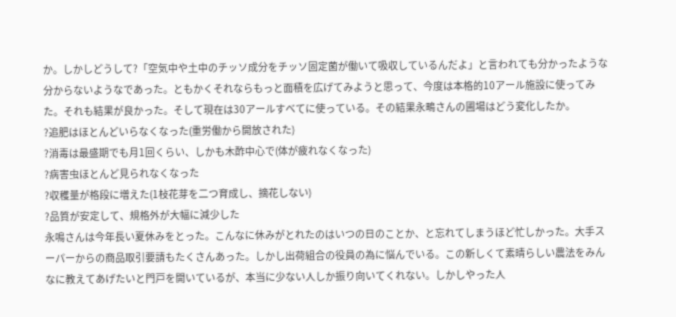か。しかしどうして?「空気中や土中のチッソ成分をチッソ固定菌が働いて吸収しているんだよ」と言われても分かったような分からないようなであった。ともかくそれならもっと面積を広げてみようと思って、今度は本格的10アール施設に使ってみた。それも結果が良かった。そして現在は30アールすべてに使っている。その結果永鴫さんの圃場はどう変化したか。
?追肥はほとんどいらなくなった(重労働から開放された)
?消毒は最盛期でも月1回くらい、しかも木酢中心で(体が疲れなくなった)
?病害虫ほとんど見られなくなった
?収穫量が格段に増えた(1枝花芽を二つ育成し、摘花しない)
?品質が安定して、規格外が大幅に減少した
永鳴さんは今年長い夏休みをとった。こんなに休みがとれたのはいつの日のことか、と忘れてしまうほど忙しかった。大手スーパーからの商品取引要請もたくさんあった。しかし出荷組合の役員の為に悩んでいる。この新しくて素晴らしい農法をみんなに教えてあげたいと門戸を開いているが、本当に少ない人しか振り向いてくれない。しかしやった人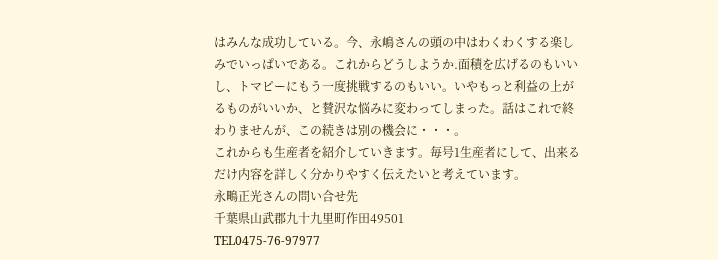はみんな成功している。今、永嶋さんの頭の中はわくわくする楽しみでいっぱいである。これからどうしようか.面積を広げるのもいいし、トマピーにもう一度挑戦するのもいい。いやもっと利益の上がるものがいいか、と賛沢な悩みに変わってしまった。話はこれで終わりませんが、この続きは別の機会に・・・。
これからも生産者を紹介していきます。毎号1生産者にして、出来るだけ内容を詳しく分かりやすく伝えたいと考えています。
永鴫正光さんの問い合せ先
千葉県山武郡九十九里町作田49501
TEL0475-76-97977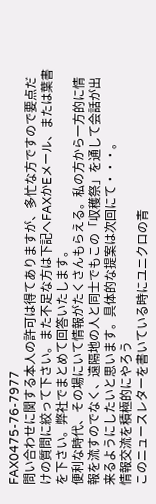FAX0475-76-7977
問い合わせに関する本人の許可は得てありますが、多忙な方ですので要点だけの質問に絞って下さい。また不足な方は下記へFAXかEメール、または葉書を下さい。弊社でまとめて回答いたします。
便利な時代、その場にいて情報がたくさんもらえる。私の方から一方的に情報を流すのでなく、遠隔地の人と同士でもこの「収穫祭」を通して会話が出来るようにしたいと思います。具体的な提案は次回にて・・・。
情報交流を積極的にやろう
このニュースレターを書いている時にユニクロの青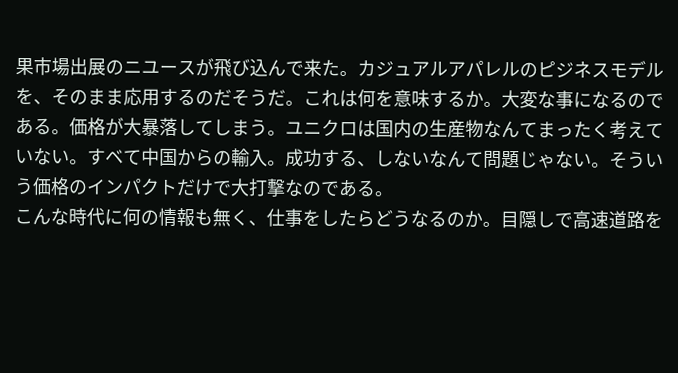果市場出展のニユースが飛び込んで来た。カジュアルアパレルのピジネスモデルを、そのまま応用するのだそうだ。これは何を意味するか。大変な事になるのである。価格が大暴落してしまう。ユニクロは国内の生産物なんてまったく考えていない。すベて中国からの輸入。成功する、しないなんて問題じゃない。そういう価格のインパクトだけで大打撃なのである。
こんな時代に何の情報も無く、仕事をしたらどうなるのか。目隠しで高速道路を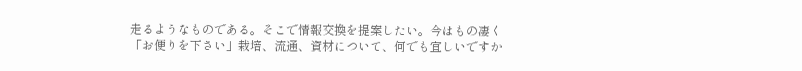走るようなものである。そこで情報交換を提案したい。今はもの凄く「お便りを下さい」栽培、流通、資材について、何でも宜しいですか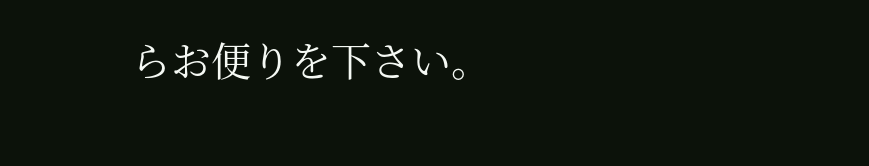らお便りを下さい。